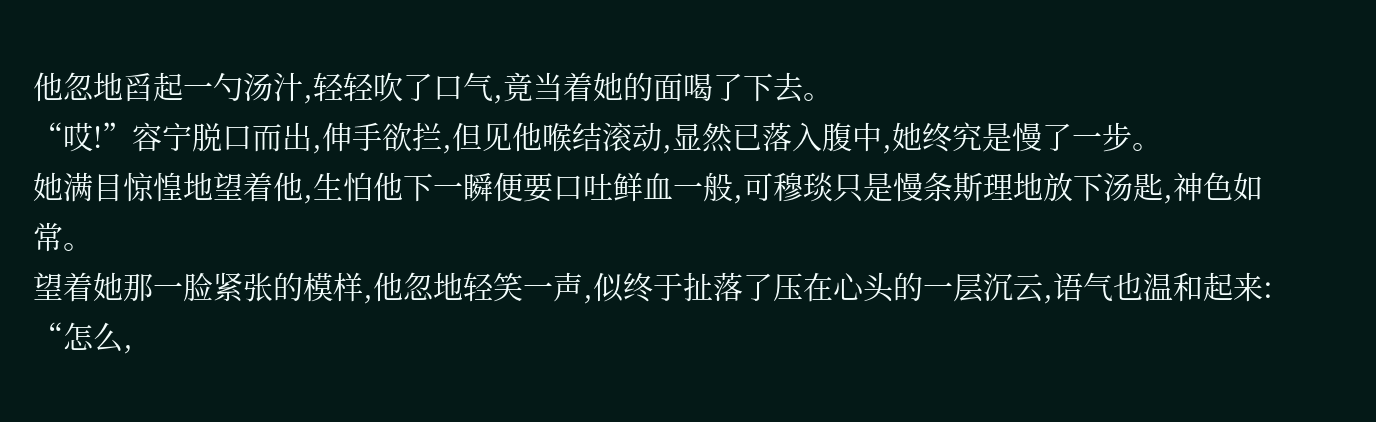他忽地舀起一勺汤汁,轻轻吹了口气,竟当着她的面喝了下去。
“哎!”容宁脱口而出,伸手欲拦,但见他喉结滚动,显然已落入腹中,她终究是慢了一步。
她满目惊惶地望着他,生怕他下一瞬便要口吐鲜血一般,可穆琰只是慢条斯理地放下汤匙,神色如常。
望着她那一脸紧张的模样,他忽地轻笑一声,似终于扯落了压在心头的一层沉云,语气也温和起来:
“怎么,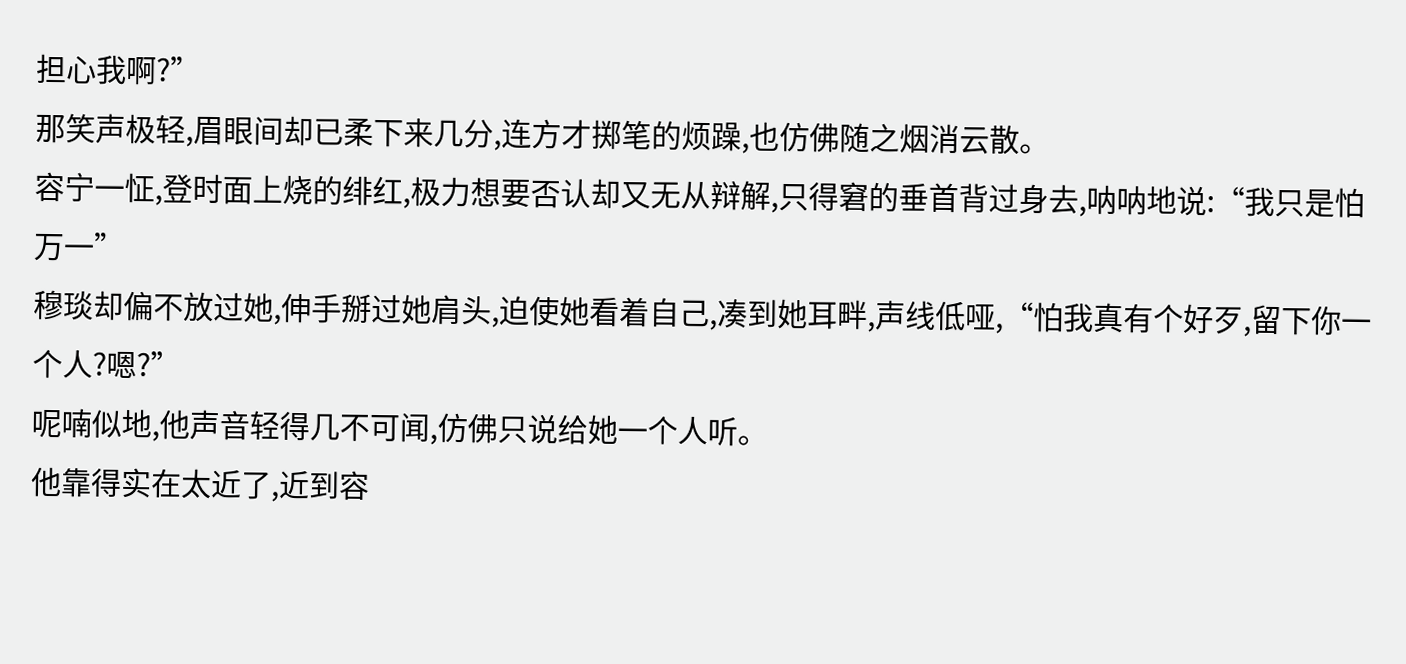担心我啊?”
那笑声极轻,眉眼间却已柔下来几分,连方才掷笔的烦躁,也仿佛随之烟消云散。
容宁一怔,登时面上烧的绯红,极力想要否认却又无从辩解,只得窘的垂首背过身去,呐呐地说:“我只是怕万一”
穆琰却偏不放过她,伸手掰过她肩头,迫使她看着自己,凑到她耳畔,声线低哑,“怕我真有个好歹,留下你一个人?嗯?”
呢喃似地,他声音轻得几不可闻,仿佛只说给她一个人听。
他靠得实在太近了,近到容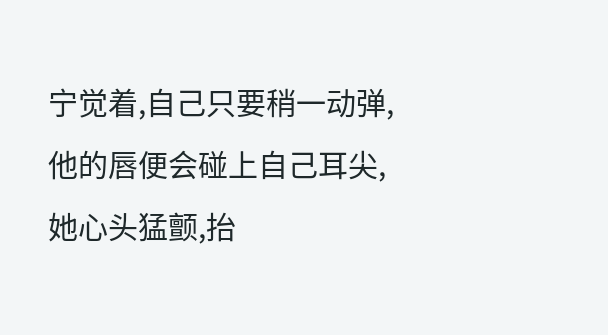宁觉着,自己只要稍一动弹,他的唇便会碰上自己耳尖,她心头猛颤,抬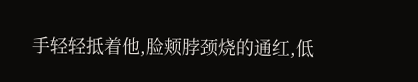手轻轻抵着他,脸颊脖颈烧的通红,低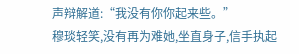声辩解道:“我没有你你起来些。”
穆琰轻笑,没有再为难她,坐直身子,信手执起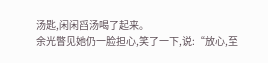汤匙,闲闲舀汤喝了起来。
余光瞥见她仍一脸担心,笑了一下,说:“放心,至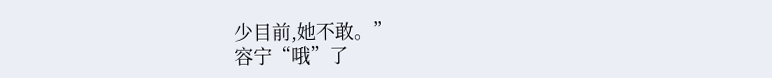少目前,她不敢。”
容宁“哦”了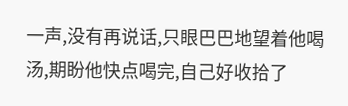一声,没有再说话,只眼巴巴地望着他喝汤,期盼他快点喝完,自己好收拾了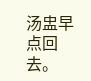汤盅早点回去。